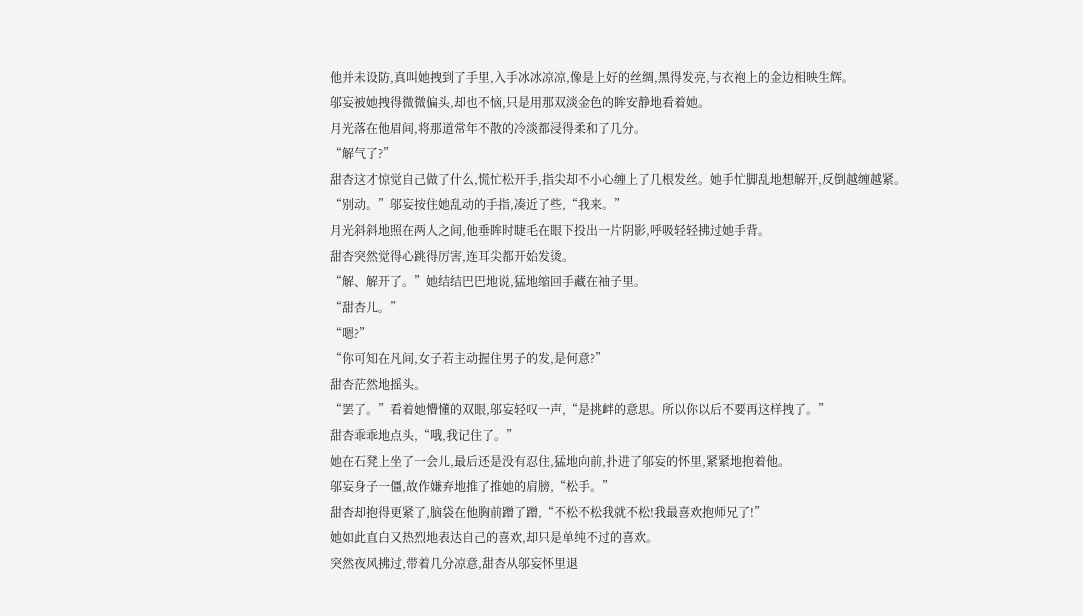他并未设防,真叫她拽到了手里,入手冰冰凉凉,像是上好的丝绸,黑得发亮,与衣袍上的金边相映生辉。
邬妄被她拽得微微偏头,却也不恼,只是用那双淡金色的眸安静地看着她。
月光落在他眉间,将那道常年不散的冷淡都浸得柔和了几分。
“解气了?”
甜杏这才惊觉自己做了什么,慌忙松开手,指尖却不小心缠上了几根发丝。她手忙脚乱地想解开,反倒越缠越紧。
“别动。”邬妄按住她乱动的手指,凑近了些,“我来。”
月光斜斜地照在两人之间,他垂眸时睫毛在眼下投出一片阴影,呼吸轻轻拂过她手背。
甜杏突然觉得心跳得厉害,连耳尖都开始发烫。
“解、解开了。”她结结巴巴地说,猛地缩回手藏在袖子里。
“甜杏儿。”
“嗯?”
“你可知在凡间,女子若主动握住男子的发,是何意?”
甜杏茫然地摇头。
“罢了。”看着她懵懂的双眼,邬妄轻叹一声,“是挑衅的意思。所以你以后不要再这样拽了。”
甜杏乖乖地点头,“哦,我记住了。”
她在石凳上坐了一会儿,最后还是没有忍住,猛地向前,扑进了邬妄的怀里,紧紧地抱着他。
邬妄身子一僵,故作嫌弃地推了推她的肩膀,“松手。”
甜杏却抱得更紧了,脑袋在他胸前蹭了蹭,“不松不松我就不松!我最喜欢抱师兄了!”
她如此直白又热烈地表达自己的喜欢,却只是单纯不过的喜欢。
突然夜风拂过,带着几分凉意,甜杏从邬妄怀里退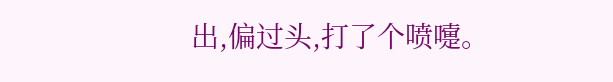出,偏过头,打了个喷嚏。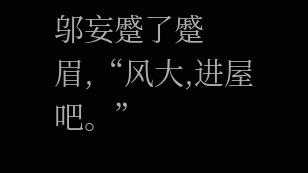邬妄蹙了蹙眉,“风大,进屋吧。”